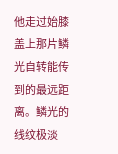他走过始膝盖上那片鳞光自转能传到的最远距离。鳞光的线纹极淡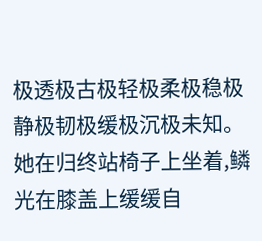极透极古极轻极柔极稳极静极韧极缓极沉极未知。
她在归终站椅子上坐着,鳞光在膝盖上缓缓自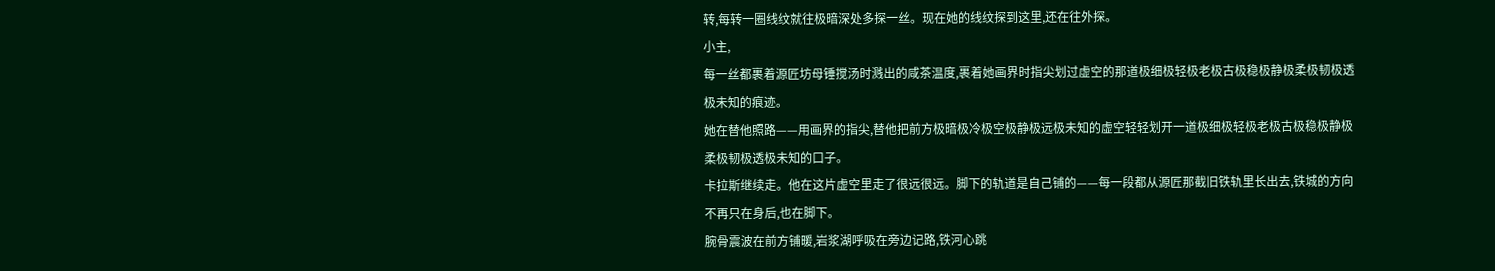转,每转一圈线纹就往极暗深处多探一丝。现在她的线纹探到这里,还在往外探。
小主,
每一丝都裹着源匠坊母锤搅汤时溅出的咸茶温度,裹着她画界时指尖划过虚空的那道极细极轻极老极古极稳极静极柔极韧极透极未知的痕迹。
她在替他照路——用画界的指尖,替他把前方极暗极冷极空极静极远极未知的虚空轻轻划开一道极细极轻极老极古极稳极静极柔极韧极透极未知的口子。
卡拉斯继续走。他在这片虚空里走了很远很远。脚下的轨道是自己铺的——每一段都从源匠那截旧铁轨里长出去,铁城的方向不再只在身后,也在脚下。
腕骨震波在前方铺暖,岩浆湖呼吸在旁边记路,铁河心跳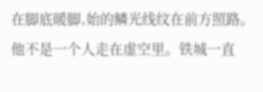在脚底暖脚,始的鳞光线纹在前方照路。他不是一个人走在虚空里。铁城一直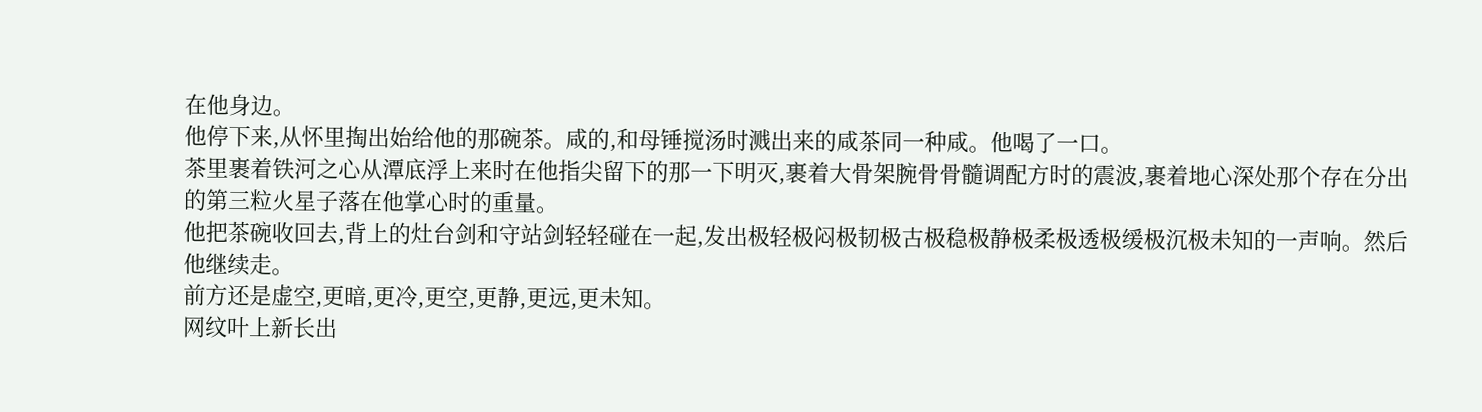在他身边。
他停下来,从怀里掏出始给他的那碗茶。咸的,和母锤搅汤时溅出来的咸茶同一种咸。他喝了一口。
茶里裹着铁河之心从潭底浮上来时在他指尖留下的那一下明灭,裹着大骨架腕骨骨髓调配方时的震波,裹着地心深处那个存在分出的第三粒火星子落在他掌心时的重量。
他把茶碗收回去,背上的灶台剑和守站剑轻轻碰在一起,发出极轻极闷极韧极古极稳极静极柔极透极缓极沉极未知的一声响。然后他继续走。
前方还是虚空,更暗,更冷,更空,更静,更远,更未知。
网纹叶上新长出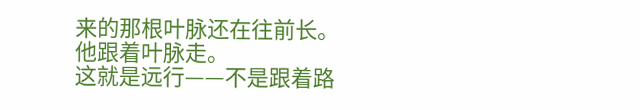来的那根叶脉还在往前长。
他跟着叶脉走。
这就是远行——不是跟着路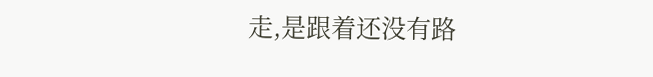走,是跟着还没有路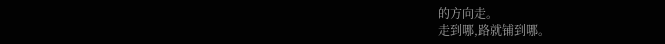的方向走。
走到哪,路就铺到哪。